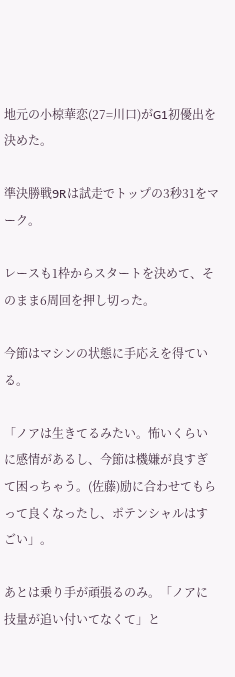地元の小椋華恋(27=川口)がG1初優出を決めた。

準決勝戦9Rは試走でトップの3秒31をマーク。

レースも1枠からスタートを決めて、そのまま6周回を押し切った。

今節はマシンの状態に手応えを得ている。

「ノアは生きてるみたい。怖いくらいに感情があるし、今節は機嫌が良すぎて困っちゃう。(佐藤)励に合わせてもらって良くなったし、ポテンシャルはすごい」。

あとは乗り手が頑張るのみ。「ノアに技量が追い付いてなくて」と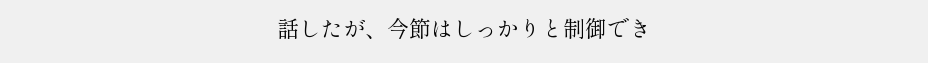話したが、今節はしっかりと制御でき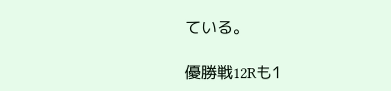ている。

優勝戦12Rも1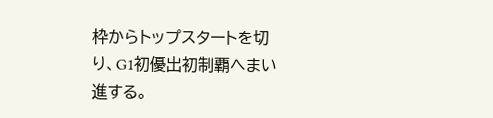枠からトップスタートを切り、G1初優出初制覇へまい進する。